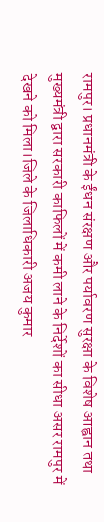रामपुर। प्रधानमंत्री के ईंधन संरक्षण और पर्यावरण सुरक्षा के विशेष आह्वान तथा मुख्यमंत्री द्वारा सरकारी काफिलों में कमी लाने के निर्देशों का सीधा असर रामपुर में देखने को मिला।जिले के जिलाधिकारी अजय कुमार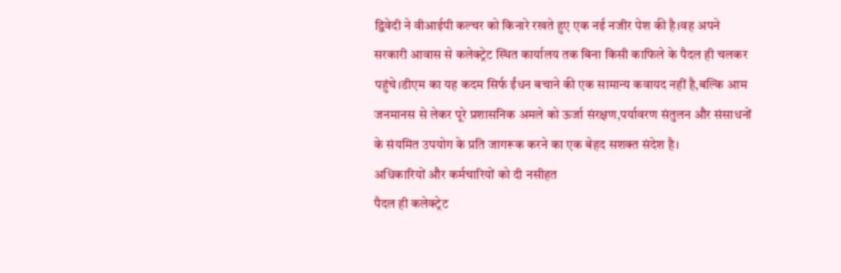द्विवेदी ने वीआईपी कल्चर को किनारे रखते हुए एक नई नजीर पेश की है।वह अपने सरकारी आवास से कलेक्ट्रेट स्थित कार्यालय तक बिना किसी काफिले के पैदल ही चलकर पहुंचे।डीएम का यह कदम सिर्फ ईंधन बचाने की एक सामान्य कवायद नहीं है,बल्कि आम जनमानस से लेकर पूरे प्रशासनिक अमले को ऊर्जा संरक्षण,पर्यावरण संतुलन और संसाधनों के संयमित उपयोग के प्रति जागरूक करने का एक बेहद सशक्त संदेश है।
अधिकारियों और कर्मचारियों को दी नसीहत
पैदल ही कलेक्ट्रेट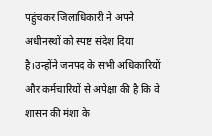पहुंचकर जिलाधिकारी ने अपने अधीनस्थों को स्पष्ट संदेश दिया है।उन्होंने जनपद के सभी अधिकारियों और कर्मचारियों से अपेक्षा की है कि वे शासन की मंशा के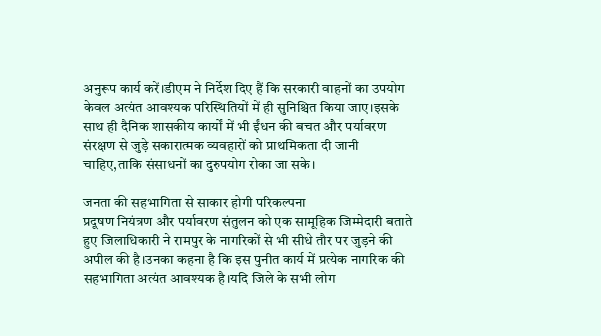अनुरूप कार्य करें।डीएम ने निर्देश दिए हैं कि सरकारी वाहनों का उपयोग केवल अत्यंत आवश्यक परिस्थितियों में ही सुनिश्चित किया जाए।इसके साथ ही दैनिक शासकीय कार्यों में भी ईंधन की बचत और पर्यावरण संरक्षण से जुड़े सकारात्मक व्यवहारों को प्राथमिकता दी जानी चाहिए,ताकि संसाधनों का दुरुपयोग रोका जा सके।

जनता की सहभागिता से साकार होगी परिकल्पना
प्रदूषण नियंत्रण और पर्यावरण संतुलन को एक सामूहिक जिम्मेदारी बताते हुए जिलाधिकारी ने रामपुर के नागरिकों से भी सीधे तौर पर जुड़ने की अपील की है।उनका कहना है कि इस पुनीत कार्य में प्रत्येक नागरिक की सहभागिता अत्यंत आवश्यक है।यदि जिले के सभी लोग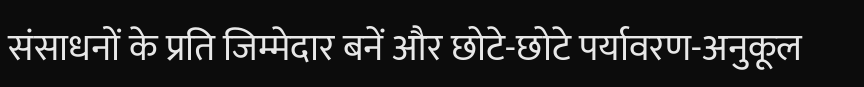संसाधनों के प्रति जिम्मेदार बनें और छोटे-छोटे पर्यावरण-अनुकूल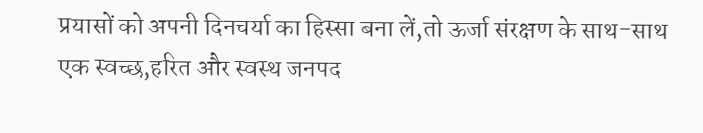प्रयासों को अपनी दिनचर्या का हिस्सा बना लें,तो ऊर्जा संरक्षण के साथ-साथ एक स्वच्छ,हरित और स्वस्थ जनपद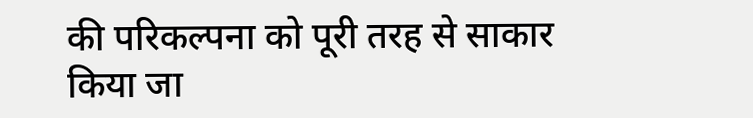की परिकल्पना को पूरी तरह से साकार किया जा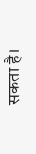सकता है।